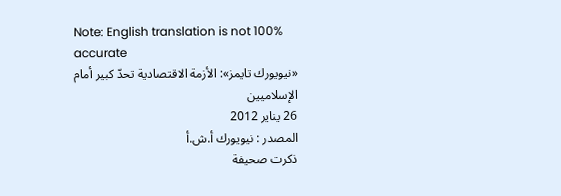Note: English translation is not 100% accurate
«نيويورك تايمز»: الأزمة الاقتصادية تحدّ كبير أمام الإسلاميين
26 يناير 2012
المصدر : نيويورك أ.ش.أ
ذكرت صحيفة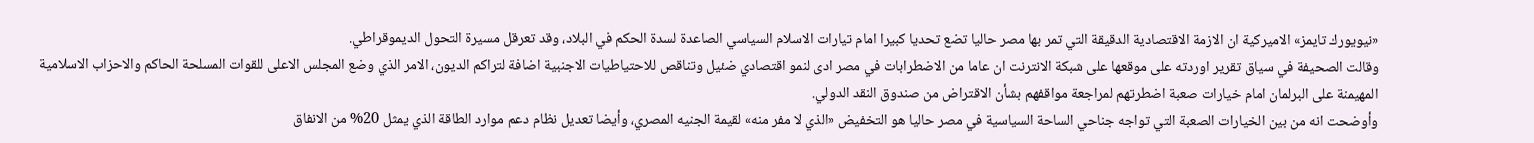«نيويورك تايمز» الاميركية ان الازمة الاقتصادية الدقيقة التي تمر بها مصر حاليا تضع تحديا كبيرا امام تيارات الاسلام السياسي الصاعدة لسدة الحكم في البلاد، وقد تعرقل مسيرة التحول الديموقراطي.
وقالت الصحيفة في سياق تقرير اوردته على موقعها على شبكة الانترنت ان عاما من الاضطرابات في مصر ادى لنمو اقتصادي ضئيل وتناقص للاحتياطيات الاجنبية اضافة لتراكم الديون، الامر الذي وضع المجلس الاعلى للقوات المسلحة الحاكم والاحزاب الاسلامية المهيمنة على البرلمان امام خيارات صعبة اضطرتهم لمراجعة مواقفهم بشأن الاقتراض من صندوق النقد الدولي.
وأوضحت انه من بين الخيارات الصعبة التي تواجه جناحي الساحة السياسية في مصر حاليا هو التخفيض «الذي لا مفر منه» لقيمة الجنيه المصري، وأيضا تعديل نظام دعم موارد الطاقة الذي يمثل 20% من الانفاق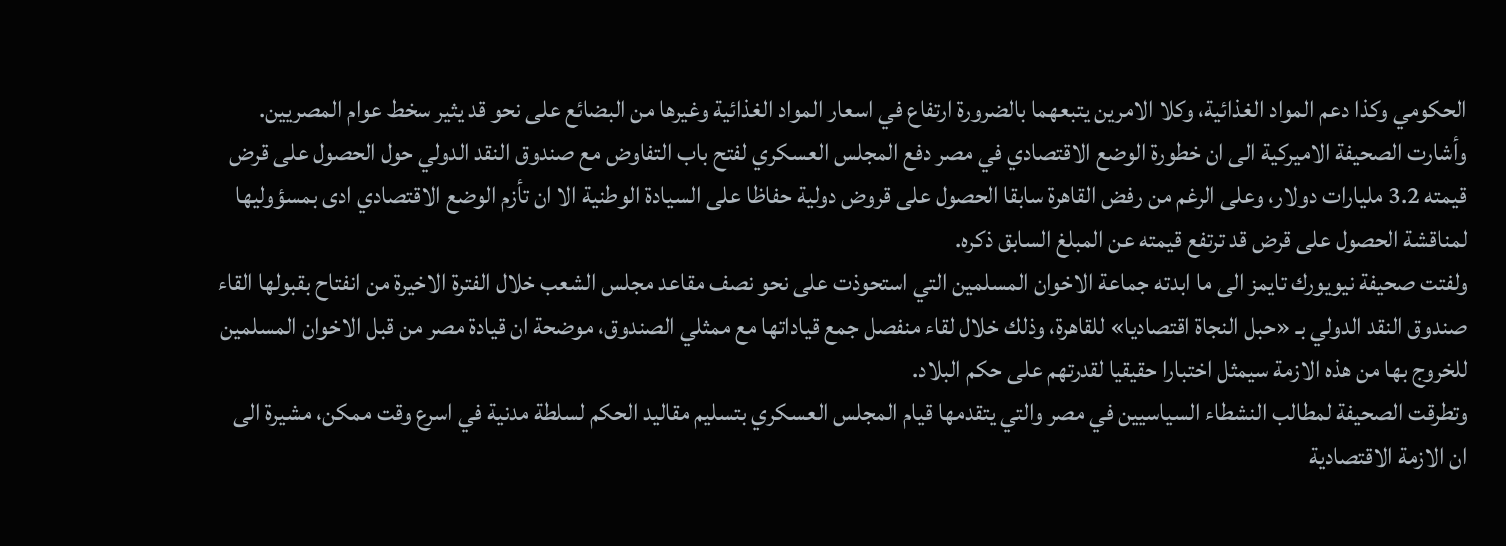الحكومي وكذا دعم المواد الغذائية، وكلا الامرين يتبعهما بالضرورة ارتفاع في اسعار المواد الغذائية وغيرها من البضائع على نحو قد يثير سخط عوام المصريين.
وأشارت الصحيفة الاميركية الى ان خطورة الوضع الاقتصادي في مصر دفع المجلس العسكري لفتح باب التفاوض مع صندوق النقد الدولي حول الحصول على قرض قيمته 3.2 مليارات دولار، وعلى الرغم من رفض القاهرة سابقا الحصول على قروض دولية حفاظا على السيادة الوطنية الا ان تأزم الوضع الاقتصادي ادى بمسؤوليها لمناقشة الحصول على قرض قد ترتفع قيمته عن المبلغ السابق ذكره.
ولفتت صحيفة نيويورك تايمز الى ما ابدته جماعة الاخوان المسلمين التي استحوذت على نحو نصف مقاعد مجلس الشعب خلال الفترة الاخيرة من انفتاح بقبولها القاء صندوق النقد الدولي بـ «حبل النجاة اقتصاديا» للقاهرة، وذلك خلال لقاء منفصل جمع قياداتها مع ممثلي الصندوق، موضحة ان قيادة مصر من قبل الاخوان المسلمين للخروج بها من هذه الازمة سيمثل اختبارا حقيقيا لقدرتهم على حكم البلاد.
وتطرقت الصحيفة لمطالب النشطاء السياسيين في مصر والتي يتقدمها قيام المجلس العسكري بتسليم مقاليد الحكم لسلطة مدنية في اسرع وقت ممكن، مشيرة الى ان الازمة الاقتصادية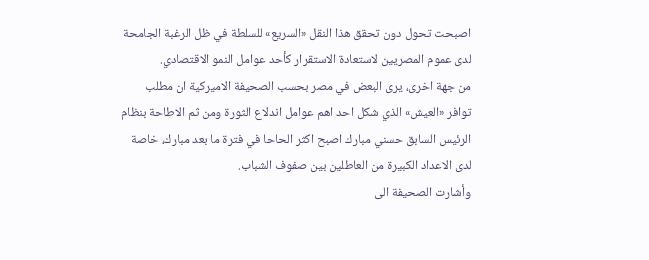اصبحت تحول دون تحقق هذا النقل «السريع» للسلطة في ظل الرغبة الجامحة لدى عموم المصريين لاستعادة الاستقرار كأحد عوامل النمو الاقتصادي.
من جهة اخرى، يرى البعض في مصر بحسب الصحيفة الاميركية ان مطلب توافر «العيش» الذي شكل احد اهم عوامل اندلاع الثورة ومن ثم الاطاحة بنظام الرئيس السابق حسني مبارك اصبح اكثر الحاحا في فترة ما بعد مبارك، خاصة لدى الاعداد الكبيرة من العاطلين بين صفوف الشباب.
وأشارت الصحيفة الى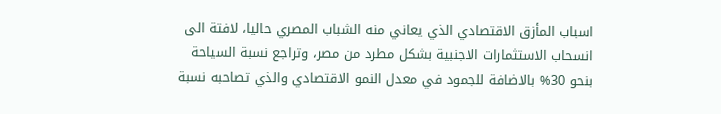اسباب المأزق الاقتصادي الذي يعاني منه الشباب المصري حاليا، لافتة الى انسحاب الاستثمارات الاجنبية بشكل مطرد من مصر، وتراجع نسبة السياحة بنحو 30% بالاضافة للجمود في معدل النمو الاقتصادي والذي تصاحبه نسبة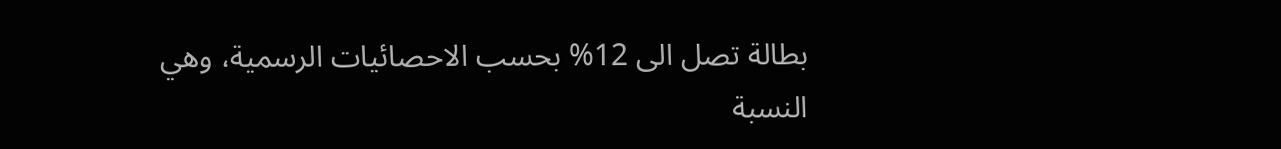بطالة تصل الى 12% بحسب الاحصائيات الرسمية، وهي النسبة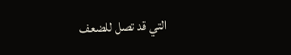التي قد تصل للضعف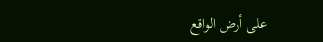على أرض الواقع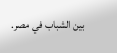بين الشباب في مصر.